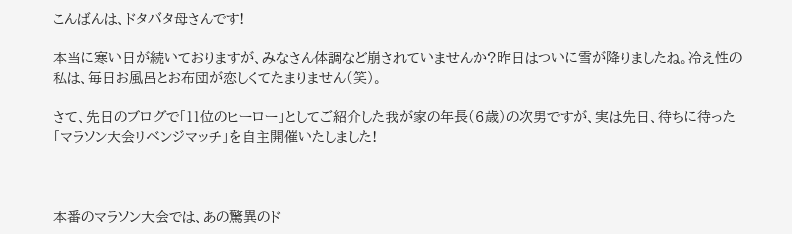こんばんは、ドタバタ母さんです!

本当に寒い日が続いておりますが、みなさん体調など崩されていませんか?昨日はついに雪が降りましたね。冷え性の私は、毎日お風呂とお布団が恋しくてたまりません(笑)。

さて、先日のブログで「11位のヒーロー」としてご紹介した我が家の年長(6歳)の次男ですが、実は先日、待ちに待った「マラソン大会リベンジマッチ」を自主開催いたしました!



本番のマラソン大会では、あの驚異のド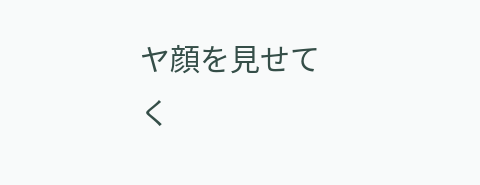ヤ顔を見せてく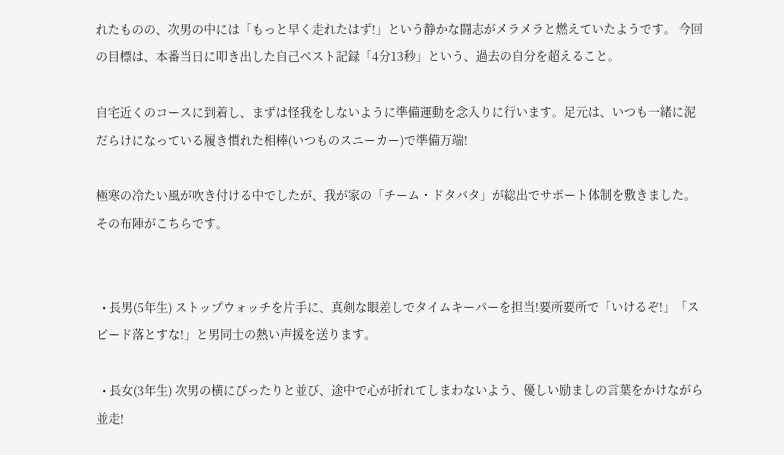れたものの、次男の中には「もっと早く走れたはず!」という静かな闘志がメラメラと燃えていたようです。 今回の目標は、本番当日に叩き出した自己ベスト記録「4分13秒」という、過去の自分を超えること。

自宅近くのコースに到着し、まずは怪我をしないように準備運動を念入りに行います。足元は、いつも一緒に泥だらけになっている履き慣れた相棒(いつものスニーカー)で準備万端!

極寒の冷たい風が吹き付ける中でしたが、我が家の「チーム・ドタバタ」が総出でサポート体制を敷きました。その布陣がこちらです。


  • 長男(5年生) ストップウォッチを片手に、真剣な眼差しでタイムキーパーを担当!要所要所で「いけるぞ!」「スピード落とすな!」と男同士の熱い声援を送ります。

  • 長女(3年生) 次男の横にぴったりと並び、途中で心が折れてしまわないよう、優しい励ましの言葉をかけながら並走!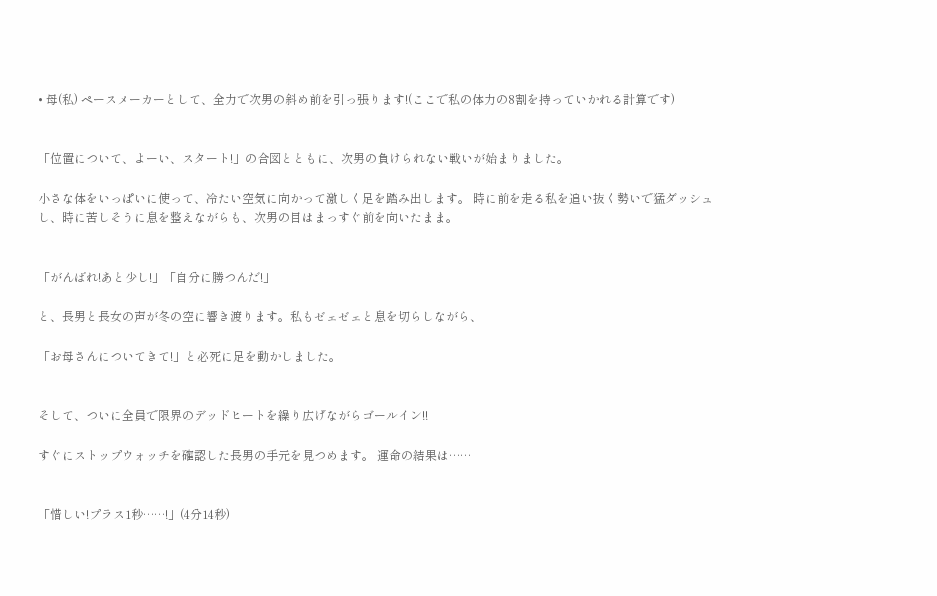• 母(私) ペースメーカーとして、全力で次男の斜め前を引っ張ります!(ここで私の体力の8割を持っていかれる計算です)


「位置について、よーい、スタート!」の合図とともに、次男の負けられない戦いが始まりました。

小さな体をいっぱいに使って、冷たい空気に向かって激しく足を踏み出します。 時に前を走る私を追い抜く勢いで猛ダッシュし、時に苦しそうに息を整えながらも、次男の目はまっすぐ前を向いたまま。


「がんばれ!あと少し!」「自分に勝つんだ!」

と、長男と長女の声が冬の空に響き渡ります。私もゼェゼェと息を切らしながら、

「お母さんについてきて!」と必死に足を動かしました。


そして、ついに全員で限界のデッドヒートを繰り広げながらゴールイン!!

すぐにストップウォッチを確認した長男の手元を見つめます。 運命の結果は……


「惜しい!プラス1秒……!」(4分14秒)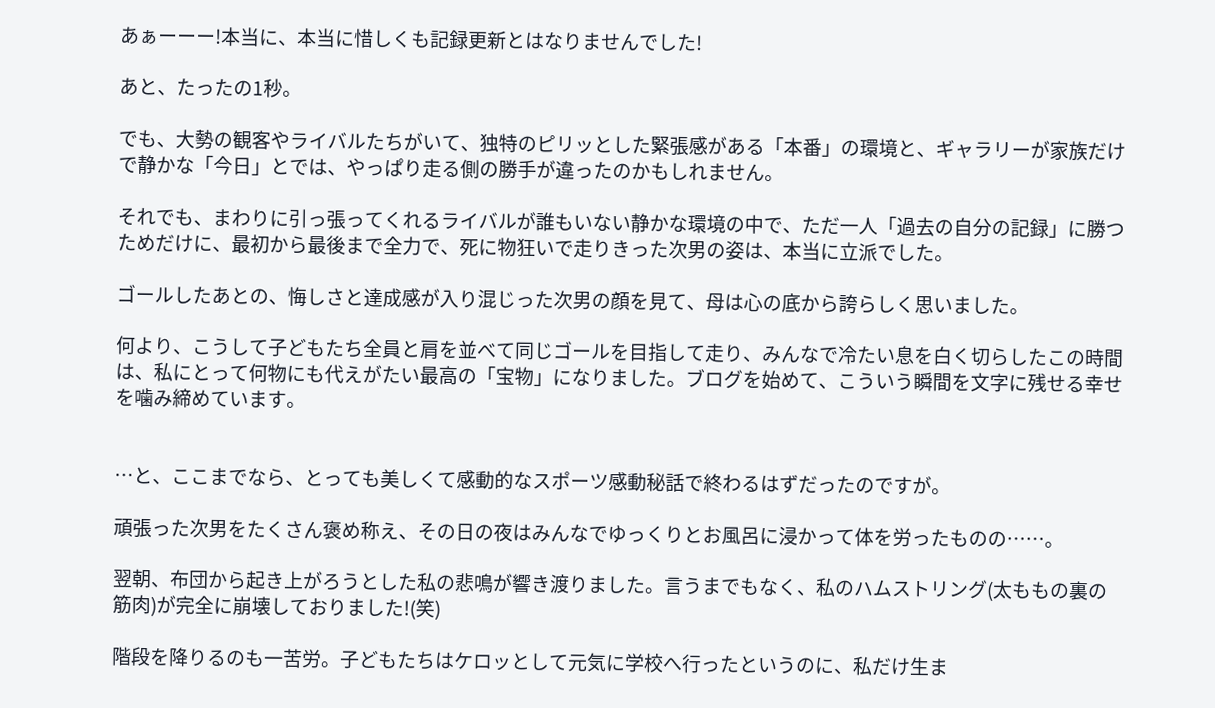あぁーーー!本当に、本当に惜しくも記録更新とはなりませんでした!

あと、たったの1秒。

でも、大勢の観客やライバルたちがいて、独特のピリッとした緊張感がある「本番」の環境と、ギャラリーが家族だけで静かな「今日」とでは、やっぱり走る側の勝手が違ったのかもしれません。

それでも、まわりに引っ張ってくれるライバルが誰もいない静かな環境の中で、ただ一人「過去の自分の記録」に勝つためだけに、最初から最後まで全力で、死に物狂いで走りきった次男の姿は、本当に立派でした。

ゴールしたあとの、悔しさと達成感が入り混じった次男の顔を見て、母は心の底から誇らしく思いました。

何より、こうして子どもたち全員と肩を並べて同じゴールを目指して走り、みんなで冷たい息を白く切らしたこの時間は、私にとって何物にも代えがたい最高の「宝物」になりました。ブログを始めて、こういう瞬間を文字に残せる幸せを噛み締めています。


…と、ここまでなら、とっても美しくて感動的なスポーツ感動秘話で終わるはずだったのですが。

頑張った次男をたくさん褒め称え、その日の夜はみんなでゆっくりとお風呂に浸かって体を労ったものの……。

翌朝、布団から起き上がろうとした私の悲鳴が響き渡りました。言うまでもなく、私のハムストリング(太ももの裏の筋肉)が完全に崩壊しておりました!(笑)

階段を降りるのも一苦労。子どもたちはケロッとして元気に学校へ行ったというのに、私だけ生ま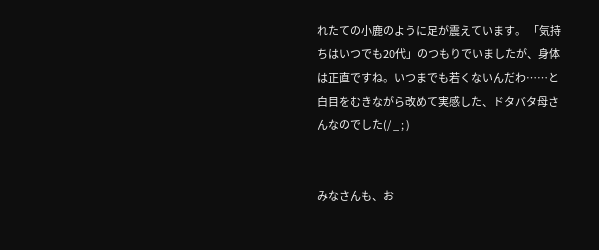れたての小鹿のように足が震えています。 「気持ちはいつでも20代」のつもりでいましたが、身体は正直ですね。いつまでも若くないんだわ……と白目をむきながら改めて実感した、ドタバタ母さんなのでした(/ _ ; )


みなさんも、お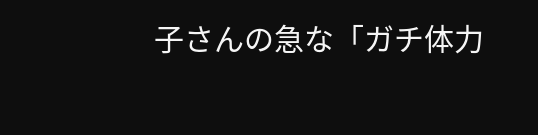子さんの急な「ガチ体力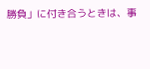勝負」に付き合うときは、事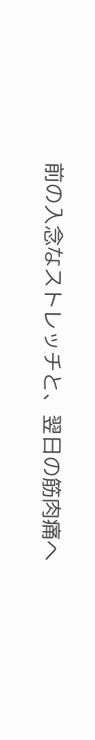前の入念なストレッチと、翌日の筋肉痛へ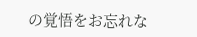の覚悟をお忘れな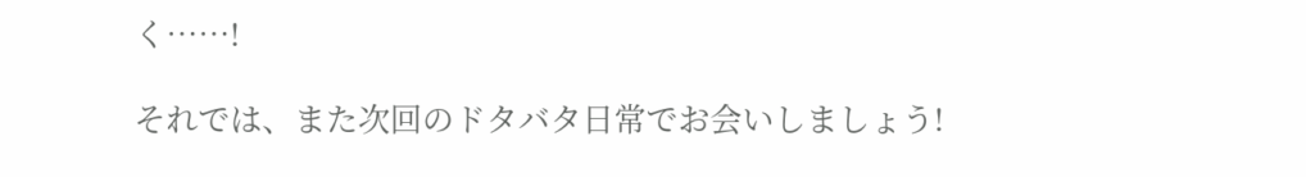く……!

それでは、また次回のドタバタ日常でお会いしましょう!